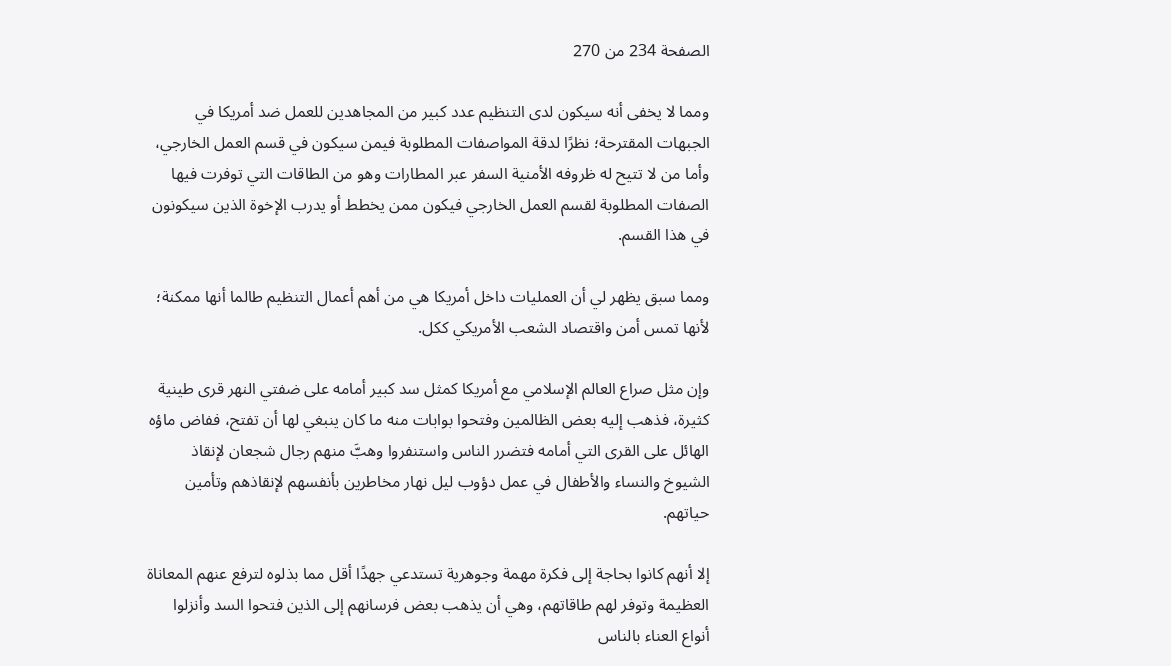الصفحة 234 من 270

ومما لا يخفى أنه سيكون لدى التنظيم عدد كبير من المجاهدين للعمل ضد أمريكا في الجبهات المقترحة؛ نظرًا لدقة المواصفات المطلوبة فيمن سيكون في قسم العمل الخارجي، وأما من لا تتيح له ظروفه الأمنية السفر عبر المطارات وهو من الطاقات التي توفرت فيها الصفات المطلوبة لقسم العمل الخارجي فيكون ممن يخطط أو يدرب الإخوة الذين سيكونون في هذا القسم.

ومما سبق يظهر لي أن العمليات داخل أمريكا هي من أهم أعمال التنظيم طالما أنها ممكنة؛ لأنها تمس أمن واقتصاد الشعب الأمريكي ككل.

وإن مثل صراع العالم الإسلامي مع أمريكا كمثل سد كبير أمامه على ضفتي النهر قرى طينية كثيرة، فذهب إليه بعض الظالمين وفتحوا بوابات منه ما كان ينبغي لها أن تفتح، ففاض ماؤه الهائل على القرى التي أمامه فتضرر الناس واستنفروا وهبَّ منهم رجال شجعان لإنقاذ الشيوخ والنساء والأطفال في عمل دؤوب ليل نهار مخاطرين بأنفسهم لإنقاذهم وتأمين حياتهم.

إلا أنهم كانوا بحاجة إلى فكرة مهمة وجوهرية تستدعي جهدًا أقل مما بذلوه لترفع عنهم المعاناة العظيمة وتوفر لهم طاقاتهم، وهي أن يذهب بعض فرسانهم إلى الذين فتحوا السد وأنزلوا أنواع العناء بالناس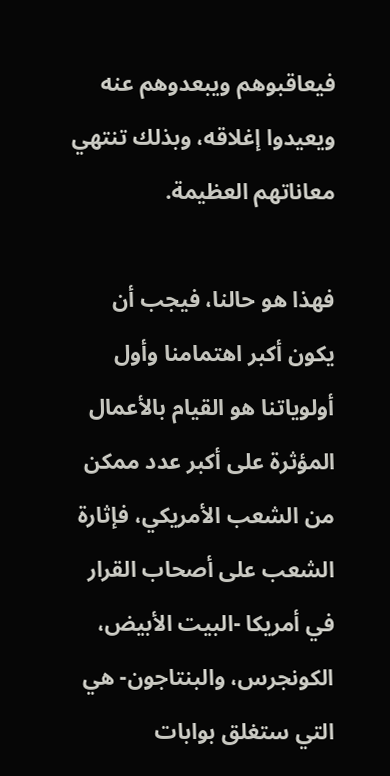فيعاقبوهم ويبعدوهم عنه ويعيدوا إغلاقه، وبذلك تنتهي معاناتهم العظيمة.

فهذا هو حالنا، فيجب أن يكون أكبر اهتمامنا وأول أولوياتنا هو القيام بالأعمال المؤثرة على أكبر عدد ممكن من الشعب الأمريكي، فإثارة الشعب على أصحاب القرار في أمريكا -البيت الأبيض، الكونجرس، والبنتاجون- هي التي ستغلق بوابات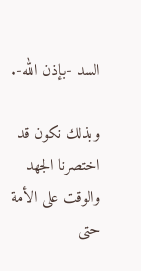السد -بإذن الله-.

وبذلك نكون قد اختصرنا الجهد والوقت على الأمة حتى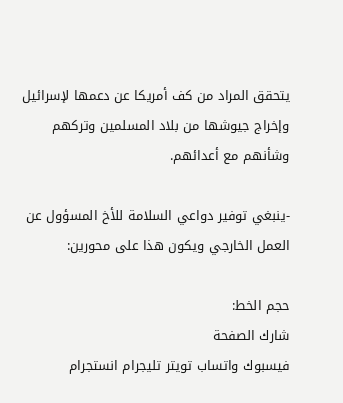يتحقق المراد من كف أمريكا عن دعمها لإسرائيل وإخراج جيوشها من بلاد المسلمين وتركهم وشأنهم مع أعدائهم.

-ينبغي توفير دواعي السلامة للأخ المسؤول عن العمل الخارجي ويكون هذا على محورين:

حجم الخط:
شارك الصفحة
فيسبوك واتساب تويتر تليجرام انستجرام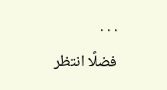. . .
فضلًا انتظر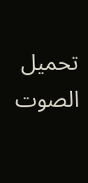تحميل الصوت